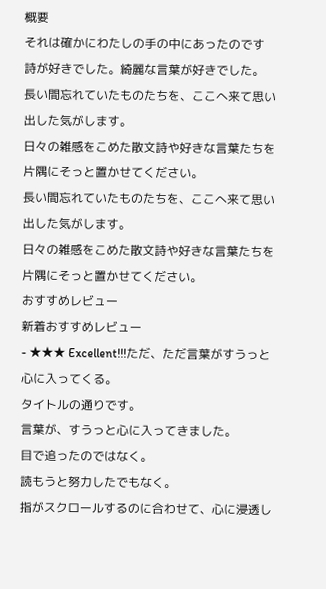概要
それは確かにわたしの手の中にあったのです
詩が好きでした。綺麗な言葉が好きでした。
長い間忘れていたものたちを、ここへ来て思い出した気がします。
日々の雑感をこめた散文詩や好きな言葉たちを片隅にそっと置かせてください。
長い間忘れていたものたちを、ここへ来て思い出した気がします。
日々の雑感をこめた散文詩や好きな言葉たちを片隅にそっと置かせてください。
おすすめレビュー
新着おすすめレビュー
- ★★★ Excellent!!!ただ、ただ言葉がすうっと心に入ってくる。
タイトルの通りです。
言葉が、すうっと心に入ってきました。
目で追ったのではなく。
読もうと努力したでもなく。
指がスクロールするのに合わせて、心に浸透し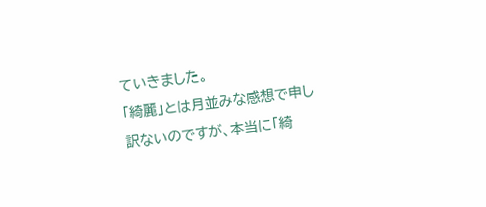ていきました。
「綺麗」とは月並みな感想で申し訳ないのですが、本当に「綺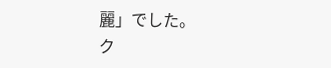麗」でした。
ク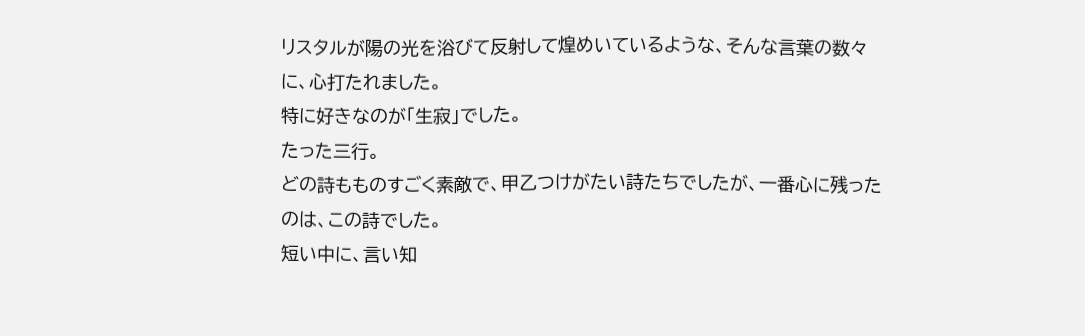リスタルが陽の光を浴びて反射して煌めいているような、そんな言葉の数々に、心打たれました。
特に好きなのが「生寂」でした。
たった三行。
どの詩もものすごく素敵で、甲乙つけがたい詩たちでしたが、一番心に残ったのは、この詩でした。
短い中に、言い知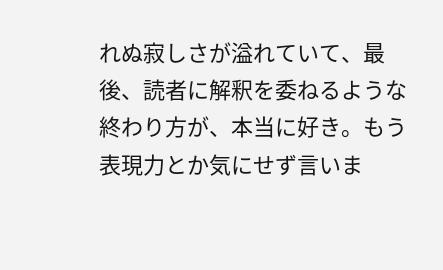れぬ寂しさが溢れていて、最後、読者に解釈を委ねるような終わり方が、本当に好き。もう表現力とか気にせず言いま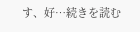す、好…続きを読む